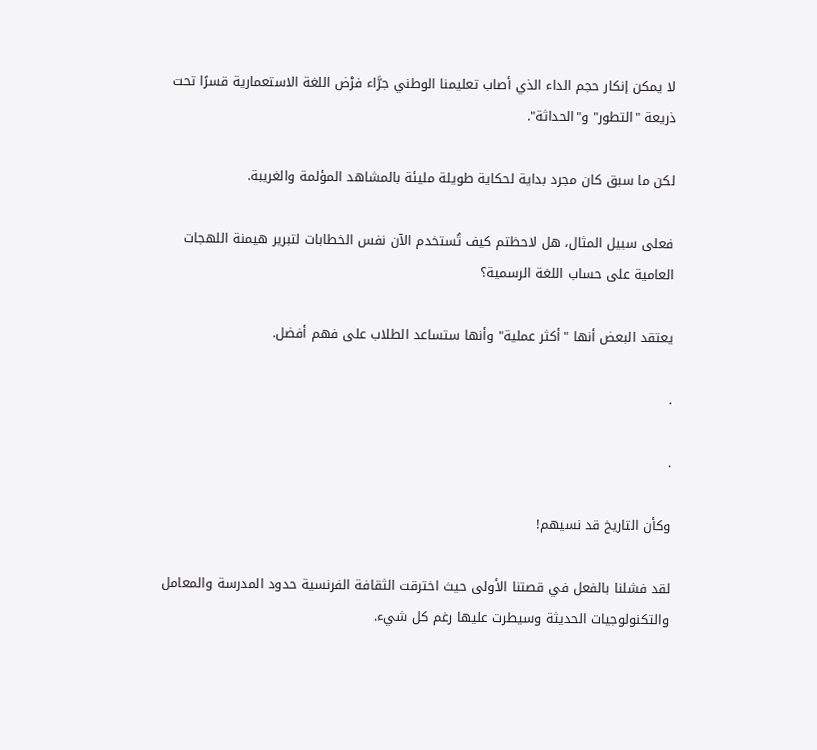لا يمكن إنكار حجم الداء الذي أصاب تعليمنا الوطني جرَّاء فرْض اللغة الاستعمارية قسرًا تحت ذريعة "التطور" و"الحداثة".

لكن ما سبق كان مجرد بداية لحكاية طويلة مليئة بالمشاهد المؤلمة والغريبة.

فعلى سبيل المثال، هل لاحظتم كيف تُستخدم الآن نفس الخطابات لتبرير هيمنة اللهجات العامية على حساب اللغة الرسمية؟

يعتقد البعض أنها "أكثر عملية" وأنها ستساعد الطلاب على فهم أفضل.

.

.

وكأن التاريخ قد نسيهم!

لقد فشلنا بالفعل في قصتنا الأولى حيث اخترقت الثقافة الفرنسية حدود المدرسة والمعامل والتكنولوجيات الحديثة وسيطرت عليها رغم كل شيء.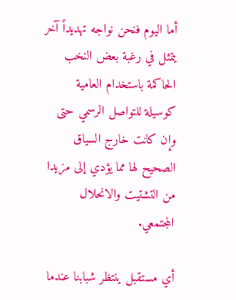أما اليوم فنحن نواجه تهديداً آخر يتمثل في رغبة بعض النخب الحاكمة باستخدام العامية كوسيلة للتواصل الرسمي حتى وإن كانت خارج السياق الصحيح لها مما يؤدي إلى مزيدا من التشتيت والانحلال المجتمعي.

أي مستقبل ينتظر شبابنا عندما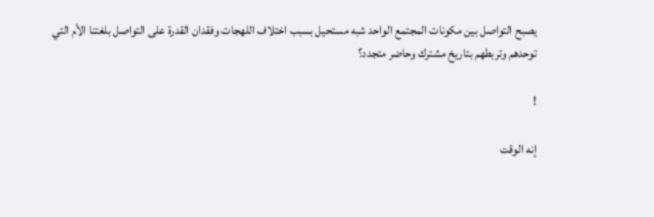يصبح التواصل بين مكونات المجتمع الواحد شبه مستحيل بسبب اختلاف اللهجات وفقدان القدرة على التواصل بلغتنا الأم التي توحدهم وتربطهم بتاريخ مشترك وحاضر متجدد؟

!

إنه الوقت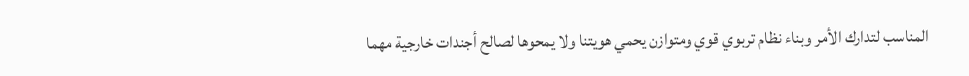المناسب لتدارك الأمر وبناء نظام تربوي قوي ومتوازن يحمي هويتنا ولا يمحوها لصالح أجندات خارجية مهما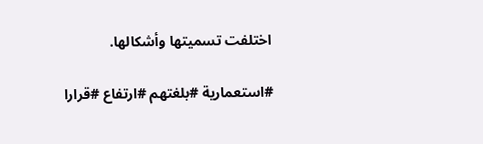اختلفت تسميتها وأشكالها.

#استعمارية #بلغتهم #ارتفاع #قرارا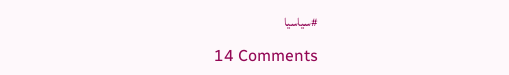#سياسيا

14 Comments